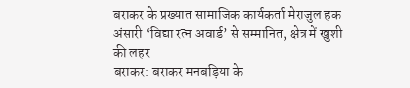बराकर के प्रख्यात सामाजिक कार्यकर्ता मेराजुल हक अंसारी ‘विद्या रत्न अवार्ड’ से सम्मानित, क्षेत्र में खुशी की लहर
बराकर: बराकर मनबड़िया के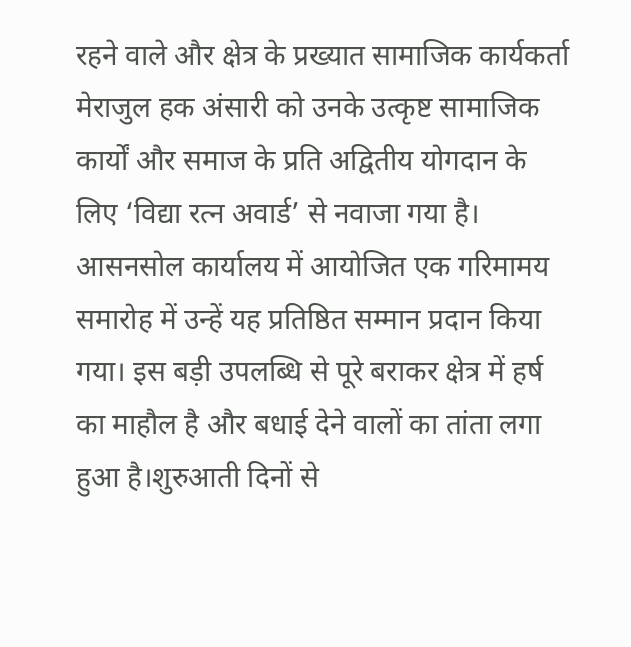रहने वाले और क्षेत्र के प्रख्यात सामाजिक कार्यकर्ता मेराजुल हक अंसारी को उनके उत्कृष्ट सामाजिक कार्यों और समाज के प्रति अद्वितीय योगदान के लिए ‘विद्या रत्न अवार्ड’ से नवाजा गया है। आसनसोल कार्यालय में आयोजित एक गरिमामय समारोह में उन्हें यह प्रतिष्ठित सम्मान प्रदान किया गया। इस बड़ी उपलब्धि से पूरे बराकर क्षेत्र में हर्ष का माहौल है और बधाई देने वालों का तांता लगा हुआ है।शुरुआती दिनों से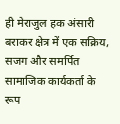ही मेराजुल हक अंसारी बराकर क्षेत्र में एक सक्रिय, सजग और समर्पित सामाजिक कार्यकर्ता के रूप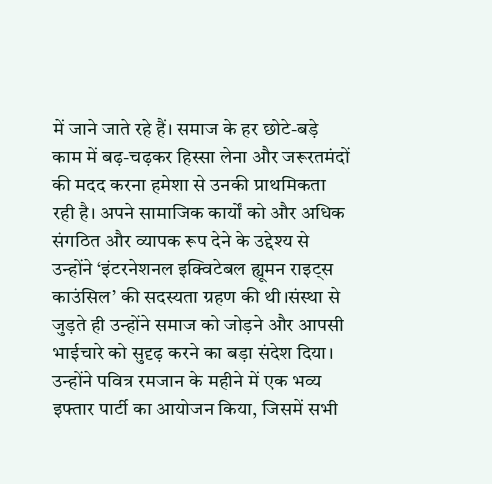में जाने जाते रहे हैं। समाज के हर छोटे-बड़े काम में बढ़-चढ़कर हिस्सा लेना और जरूरतमंदों की मदद करना हमेशा से उनकी प्राथमिकता रही है। अपने सामाजिक कार्यों को और अधिक संगठित और व्यापक रूप देने के उद्देश्य से उन्होंने ‘इंटरनेशनल इक्विटेबल ह्यूमन राइट्स काउंसिल’ की सदस्यता ग्रहण की थी।संस्था से जुड़ते ही उन्होंने समाज को जोड़ने और आपसी भाईचारे को सुदृढ़ करने का बड़ा संदेश दिया। उन्होंने पवित्र रमजान के महीने में एक भव्य इफ्तार पार्टी का आयोजन किया, जिसमें सभी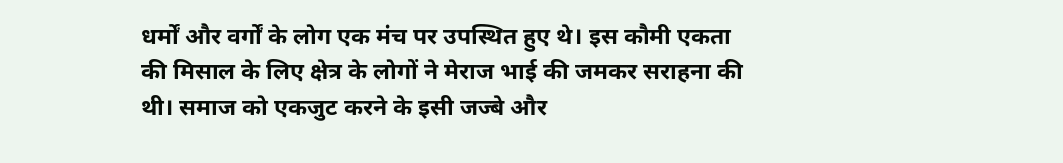धर्मों और वर्गों के लोग एक मंच पर उपस्थित हुए थे। इस कौमी एकता की मिसाल के लिए क्षेत्र के लोगों ने मेराज भाई की जमकर सराहना की थी। समाज को एकजुट करने के इसी जज्बे और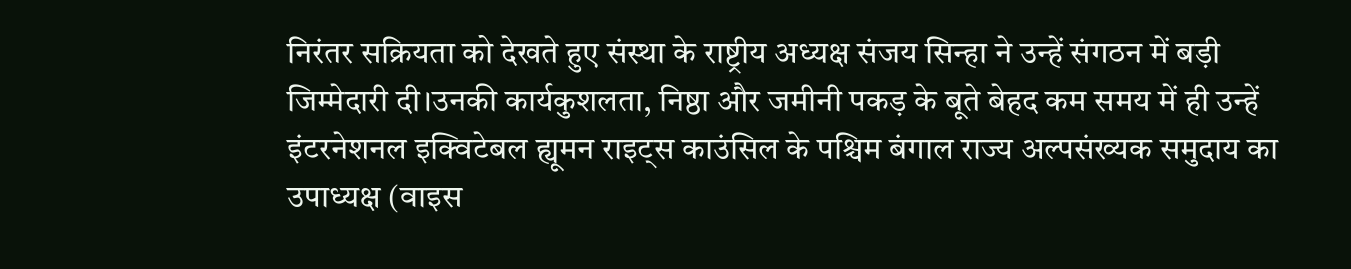निरंतर सक्रियता को देखते हुए संस्था के राष्ट्रीय अध्यक्ष संजय सिन्हा ने उन्हें संगठन में बड़ी जिम्मेदारी दी।उनकी कार्यकुशलता, निष्ठा और जमीनी पकड़ के बूते बेहद कम समय में ही उन्हें इंटरनेशनल इक्विटेबल ह्यूमन राइट्स काउंसिल के पश्चिम बंगाल राज्य अल्पसंख्यक समुदाय का उपाध्यक्ष (वाइस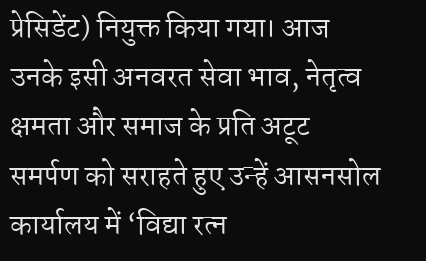प्रेसिडेंट) नियुक्त किया गया। आज उनके इसी अनवरत सेवा भाव, नेतृत्व क्षमता और समाज के प्रति अटूट समर्पण को सराहते हुए उन्हें आसनसोल कार्यालय में ‘विद्या रत्न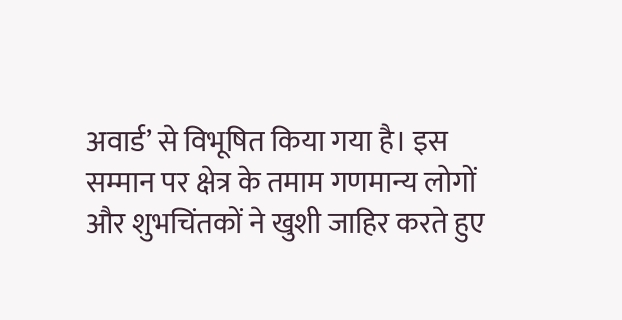अवार्ड’ से विभूषित किया गया है। इस सम्मान पर क्षेत्र के तमाम गणमान्य लोगों और शुभचिंतकों ने खुशी जाहिर करते हुए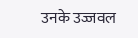उनके उज्जवल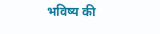भविष्य की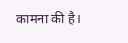कामना की है।